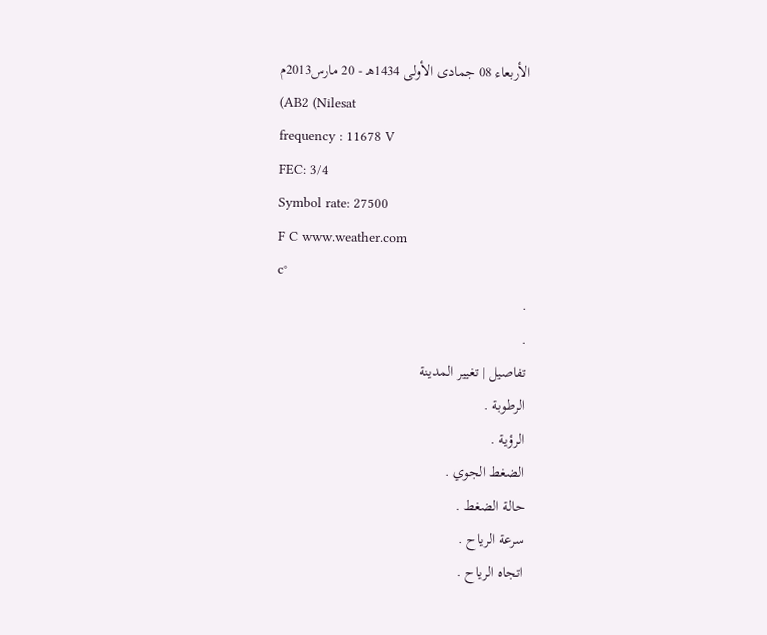الأربعاء 08 جمادى الأولى 1434هـ - 20 مارس2013م
(AB2 (Nilesat
frequency : 11678 V
FEC: 3/4
Symbol rate: 27500
F C www.weather.com
c°
.
.
تفاصيل | تغيير المدينة
الرطوبة .
الرؤية .
الضغط الجوي .
حالة الضغط .
سرعة الرياح .
اتجاه الرياح .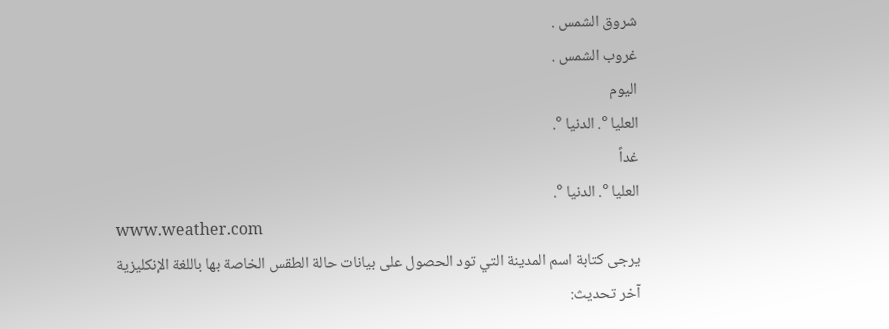شروق الشمس .
غروب الشمس .
اليوم
العليا °. الدنيا °.
غداً
العليا °. الدنيا °.
www.weather.com
يرجى كتابة اسم المدينة التي تود الحصول على بيانات حالة الطقس الخاصة بها باللغة الإنكليزية
آخر تحديث: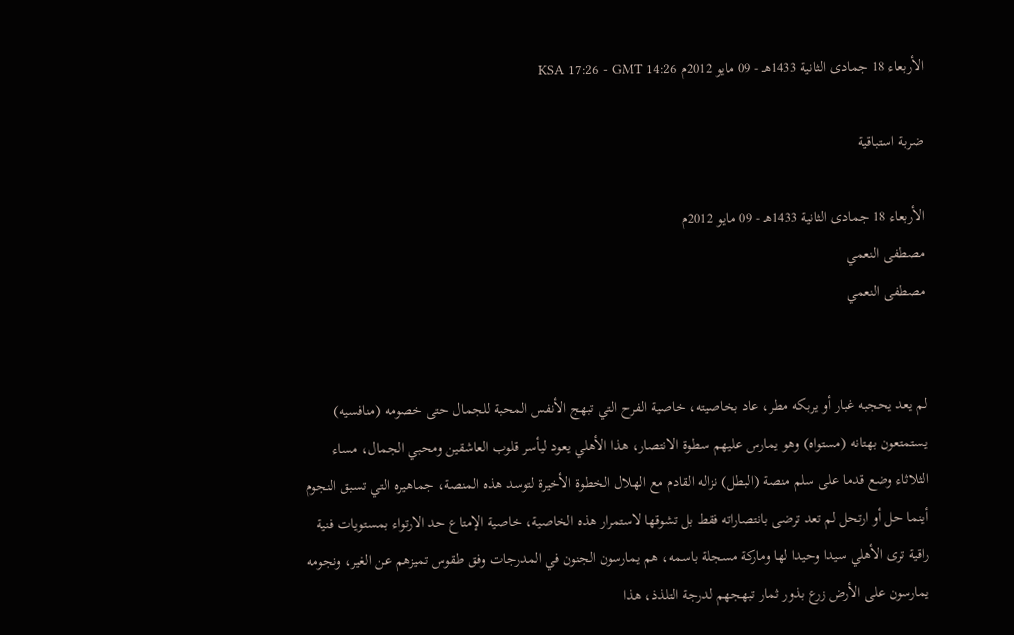الأربعاء 18 جمادى الثانية 1433هـ - 09 مايو 2012م KSA 17:26 - GMT 14:26

ضربة استباقية

الأربعاء 18 جمادى الثانية 1433هـ - 09 مايو 2012م
مصطفى النعمي
مصطفى النعمي


لم يعد يحجبه غبار أو يربكه مطر، عاد بخاصيته، خاصية الفرح التي تبهج الأنفس المحبة للجمال حتى خصومه (منافسيه) يستمتعون بهتانه (مستواه) وهو يمارس عليهم سطوة الانتصار، هذا الأهلي يعود ليأسر قلوب العاشقين ومحبي الجمال، مساء الثلاثاء وضع قدما على سلم منصة (البطل) نزاله القادم مع الهلال الخطوة الأخيرة لتوسد هذه المنصة، جماهيره التي تسبق النجوم أينما حل أو ارتحل لم تعد ترضى بانتصاراته فقط بل تشوقها لاستمرار هذه الخاصية، خاصية الإمتاع حد الارتواء بمستويات فنية راقية ترى الأهلي سيدا وحيدا لها وماركة مسجلة باسمه، هم يمارسون الجنون في المدرجات وفق طقوس تميزهم عن الغير، ونجومه يمارسون على الأرض زرع بذور ثمار تبهجهم لدرجة التلذذ، هذا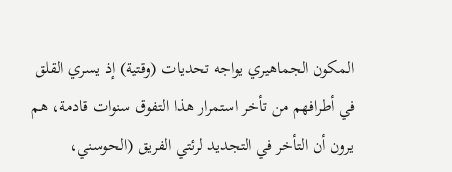المكون الجماهيري يواجه تحديات (وقتية) إذ يسري القلق في أطرافهم من تأخر استمرار هذا التفوق سنوات قادمة، هم يرون أن التأخر في التجديد لرئتي الفريق (الحوسني،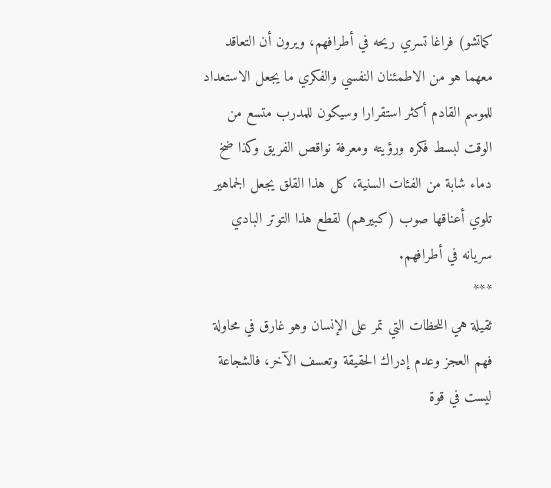كماتشو) فراغا تسري ريحه في أطرافهم، ويرون أن التعاقد معهما هو من الاطمئنان النفسي والفكري ما يجعل الاستعداد للموسم القادم أكثر استقرارا وسيكون للمدرب متسع من الوقت لبسط فكره ورؤيته ومعرفة نواقص الفريق وكذا ضخ دماء شابة من الفئات السنية، كل هذا القلق يجعل الجماهير تلوي أعناقها صوب (كبيرهم) لقطع هذا التوتر البادي سريانه في أطرافهم.
***
ثقيلة هي اللحظات التي تمر على الإنسان وهو غارق في محاولة فهم العجز وعدم إدراك الحقيقة وتعسف الآخر، فالشجاعة ليست في قوة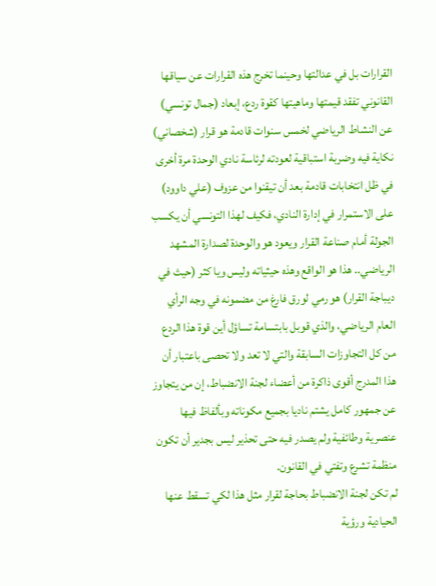القرارات بل في عدالتها وحينما تخرج هذه القرارات عن سياقها القانوني تفقد قيمتها وماهيتها كقوة ردع، إبعاد (جمال تونسي) عن النشاط الرياضي لخمس سنوات قادمة هو قرار (شخصاني) نكاية فيه وضربة استباقية لعودته لرئاسة نادي الوحدة مرة أخرى في ظل انتخابات قادمة بعد أن تيقنوا من عزوف (علي داوود) على الاستمرار في إدارة النادي، فكيف لهذا التونسي أن يكسب الجولة أمام صناعة القرار ويعود هو والوحدة لصدارة المشهد الرياضي.. هذا هو الواقع وهذه حيثياته وليس ويا كثر (حيث في ديباجة القرار) هو رمي لورق فارغ من مضمونه في وجه الرأي العام الرياضي، والذي قوبل بابتسامة تساؤل أين قوة هذا الردع من كل التجاوزات السابقة والتي لا تعد ولا تحصى باعتبار أن هذا المدرج أقوى ذاكرة من أعضاء لجنة الانضباط، إن من يتجاوز عن جمهور كامل يشتم ناديا بجميع مكوناته وبألفاظ فيها عنصرية وطائفية ولم يصدر فيه حتى تحذير ليس بجدير أن تكون منظمة تشرع وتفتي في القانون.
لم تكن لجنة الانضباط بحاجة لقرار مثل هذا لكي تسقط عنها الحيادية ورؤية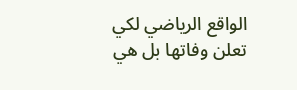الواقع الرياضي لكي تعلن وفاتها بل هي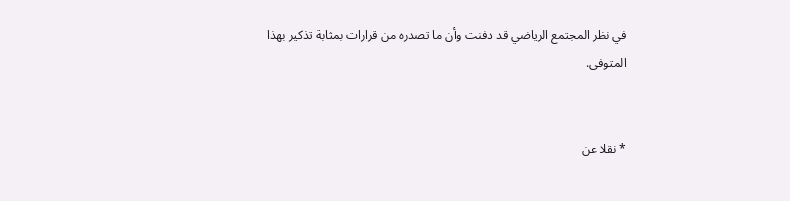في نظر المجتمع الرياضي قد دفنت وأن ما تصدره من قرارات بمثابة تذكير بهذا المتوفى.


* نقلا عن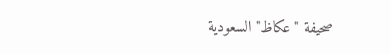صحيفة "عكاظ" السعودية